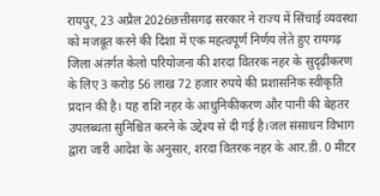रायपुर, 23 अप्रैल 2026छत्तीसगढ़ सरकार ने राज्य में सिंचाई व्यवस्था को मजबूत करने की दिशा में एक महत्वपूर्ण निर्णय लेते हुए रायगढ़ जिला अंतर्गत केलो परियोजना की शरदा वितरक नहर के सुदृढ़ीकरण के लिए 3 करोड़ 56 लाख 72 हजार रुपये की प्रशासनिक स्वीकृति प्रदान की है। यह राशि नहर के आधुनिकीकरण और पानी की बेहतर उपलब्धता सुनिश्चित करने के उद्देश्य से दी गई है।जल संसाधन विभाग द्वारा जारी आदेश के अनुसार, शरदा वितरक नहर के आर.डी. 0 मीटर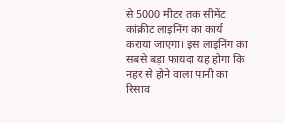से 5000 मीटर तक सीमेंट कांक्रीट लाइनिंग का कार्य कराया जाएगा। इस लाइनिंग का सबसे बड़ा फायदा यह होगा कि नहर से होने वाला पानी का रिसाव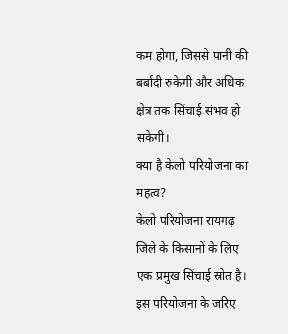कम होगा, जिससे पानी की बर्बादी रुकेगी और अधिक क्षेत्र तक सिंचाई संभव हो सकेगी।
क्या है केलो परियोजना का महत्व?
केलो परियोजना रायगढ़ जिले के किसानों के लिए एक प्रमुख सिंचाई स्रोत है। इस परियोजना के जरिए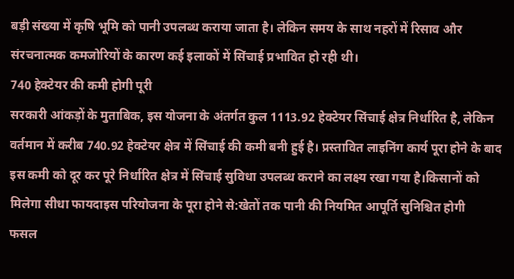बड़ी संख्या में कृषि भूमि को पानी उपलब्ध कराया जाता है। लेकिन समय के साथ नहरों में रिसाव और संरचनात्मक कमजोरियों के कारण कई इलाकों में सिंचाई प्रभावित हो रही थी।
740 हेक्टेयर की कमी होगी पूरी
सरकारी आंकड़ों के मुताबिक, इस योजना के अंतर्गत कुल 1113.92 हेक्टेयर सिंचाई क्षेत्र निर्धारित है, लेकिन वर्तमान में करीब 740.92 हेक्टेयर क्षेत्र में सिंचाई की कमी बनी हुई है। प्रस्तावित लाइनिंग कार्य पूरा होने के बाद इस कमी को दूर कर पूरे निर्धारित क्षेत्र में सिंचाई सुविधा उपलब्ध कराने का लक्ष्य रखा गया है।किसानों को मिलेगा सीधा फायदाइस परियोजना के पूरा होने से:खेतों तक पानी की नियमित आपूर्ति सुनिश्चित होगी
फसल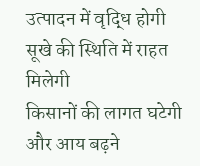उत्पादन में वृद्धि होगी
सूखे की स्थिति में राहत मिलेगी
किसानों की लागत घटेगी और आय बढ़ने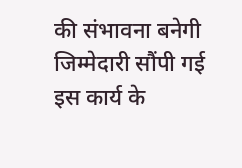की संभावना बनेगी
जिम्मेदारी सौंपी गई
इस कार्य के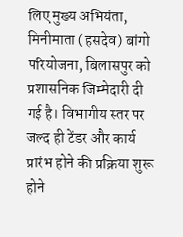लिए मुख्य अभियंता, मिनीमाता (हसदेव) बांगो परियोजना, बिलासपुर को प्रशासनिक जिम्मेदारी दी गई है। विभागीय स्तर पर जल्द ही टेंडर और कार्य प्रारंभ होने की प्रक्रिया शुरू होने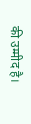की उम्मीद है।